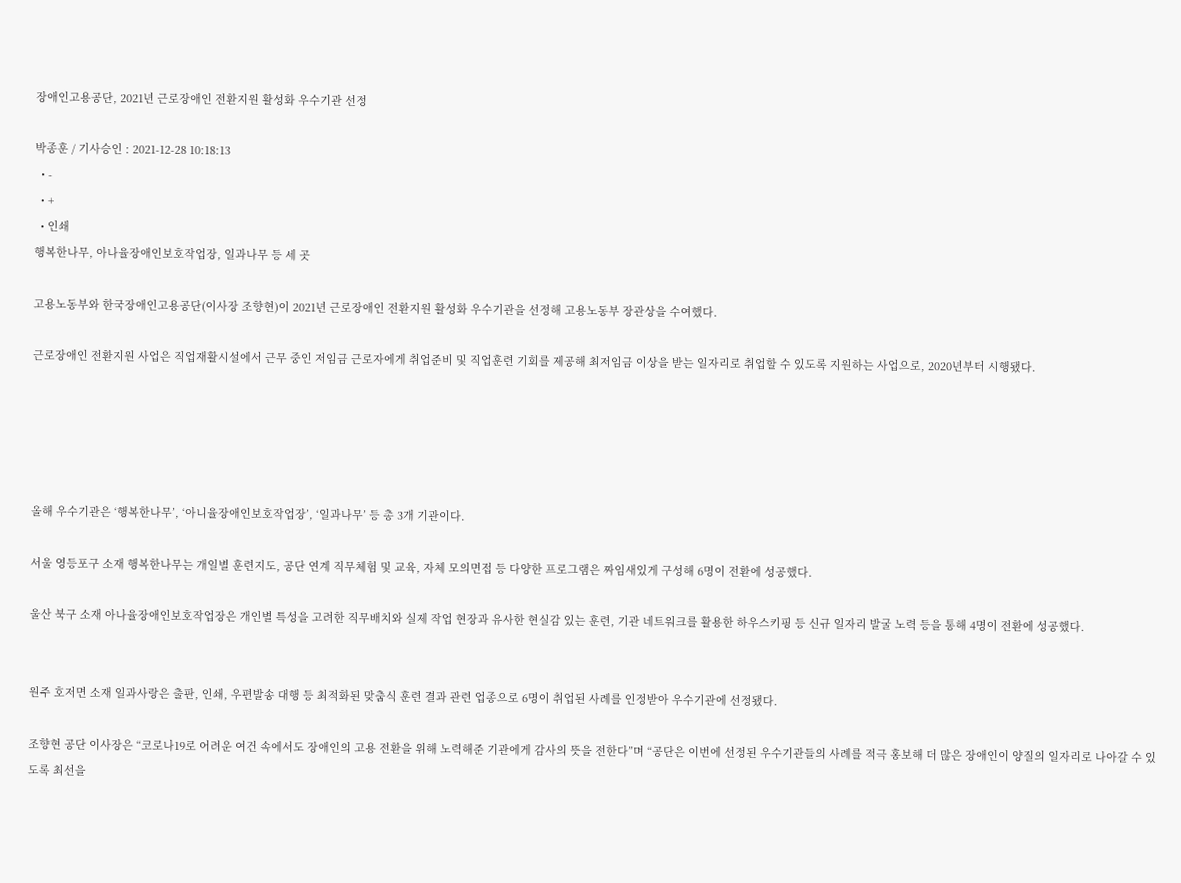장애인고용공단, 2021년 근로장애인 전환지원 활성화 우수기관 선정

박종훈 / 기사승인 : 2021-12-28 10:18:13
  • -
  • +
  • 인쇄
행복한나무, 아나율장애인보호작업장, 일과나무 등 세 곳

고용노동부와 한국장애인고용공단(이사장 조향현)이 2021년 근로장애인 전환지원 활성화 우수기관을 선정해 고용노동부 장관상을 수여했다.

근로장애인 전환지원 사업은 직업재활시설에서 근무 중인 저임금 근로자에게 취업준비 및 직업훈련 기회를 제공해 최저임금 이상을 받는 일자리로 취업할 수 있도록 지원하는 사업으로, 2020년부터 시행됐다.





올해 우수기관은 ‘행복한나무’, ‘아니율장애인보호작업장’, ‘일과나무’ 등 총 3개 기관이다.

서울 영등포구 소재 행복한나무는 개일별 훈련지도, 공단 연계 직무체험 및 교육, 자체 모의면접 등 다양한 프로그램은 짜임새있게 구성해 6명이 전환에 성공했다.

울산 북구 소재 아나율장애인보호작업장은 개인별 특성을 고려한 직무배치와 실제 작업 현장과 유사한 현실감 있는 훈련, 기관 네트워크를 활용한 하우스키핑 등 신규 일자리 발굴 노력 등을 통해 4명이 전환에 성공했다.


원주 호저면 소재 일과사랑은 출판, 인쇄, 우편발송 대행 등 최적화된 맞춤식 훈련 결과 관련 업종으로 6명이 취업된 사례를 인정받아 우수기관에 선정됐다.

조향현 공단 이사장은 “코로나19로 어려운 여건 속에서도 장애인의 고용 전환을 위해 노력해준 기관에게 감사의 뜻을 전한다”며 “공단은 이번에 선정된 우수기관들의 사례를 적극 홍보해 더 많은 장애인이 양질의 일자리로 나아갈 수 있도록 최선을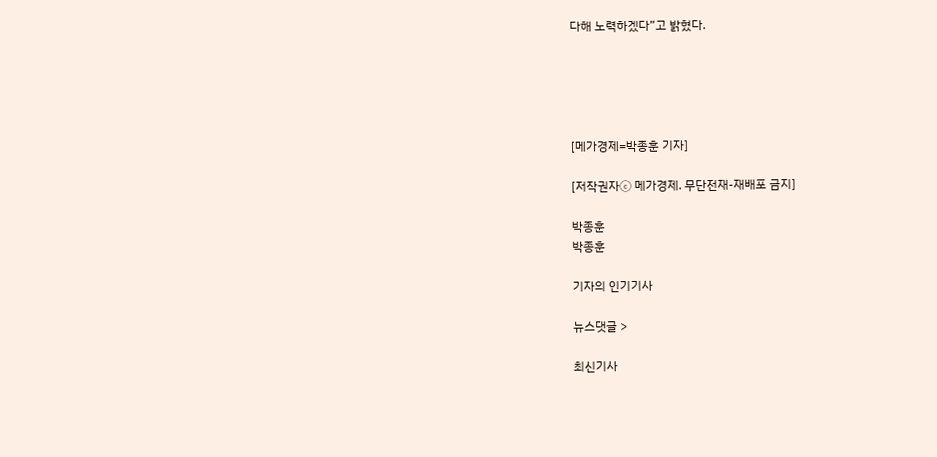다해 노력하겠다”고 밝혔다.





[메가경제=박종훈 기자]

[저작권자ⓒ 메가경제. 무단전재-재배포 금지]

박종훈
박종훈

기자의 인기기사

뉴스댓글 >

최신기사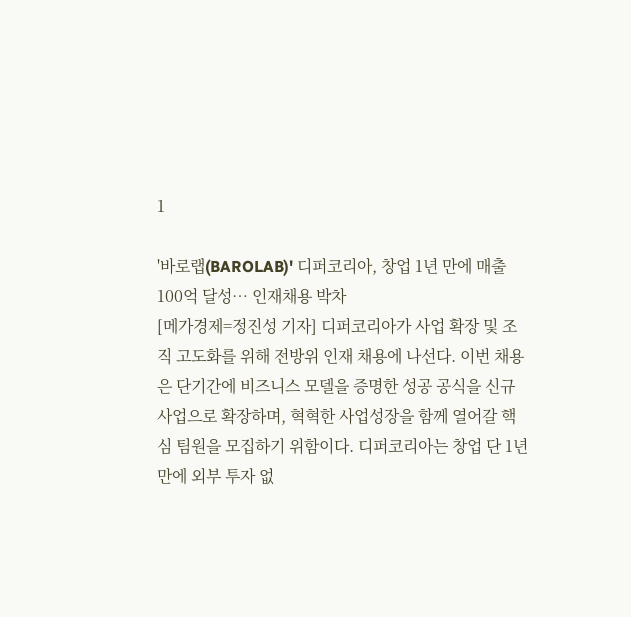1

'바로랩(BAROLAB)' 디퍼코리아, 창업 1년 만에 매출 100억 달성… 인재채용 박차
[메가경제=정진성 기자] 디퍼코리아가 사업 확장 및 조직 고도화를 위해 전방위 인재 채용에 나선다. 이번 채용은 단기간에 비즈니스 모델을 증명한 성공 공식을 신규 사업으로 확장하며, 혁혁한 사업성장을 함께 열어갈 핵심 팀원을 모집하기 위함이다. 디퍼코리아는 창업 단 1년 만에 외부 투자 없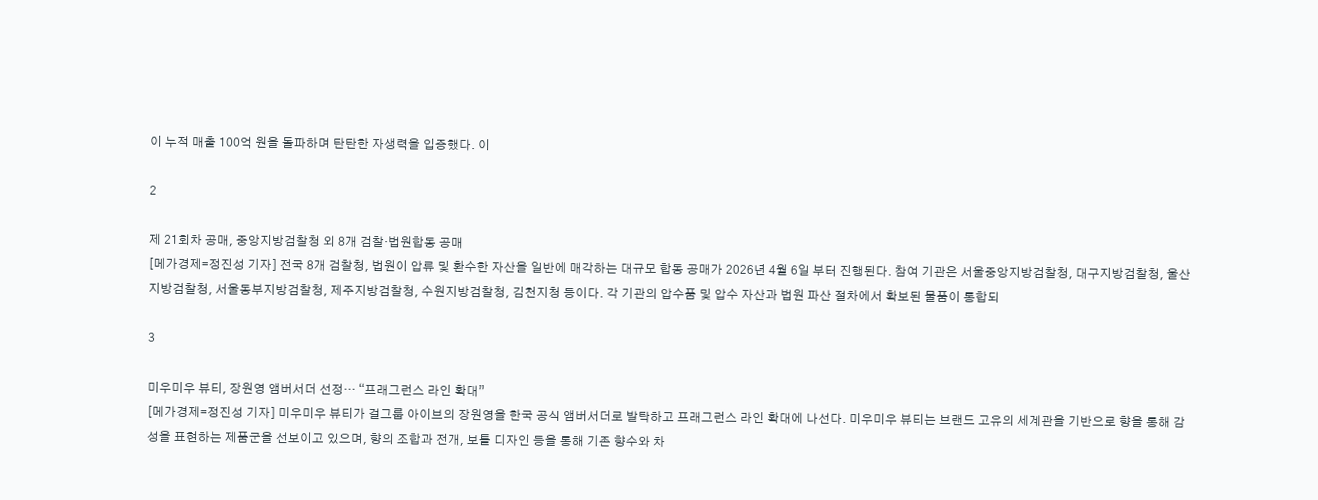이 누적 매출 100억 원을 돌파하며 탄탄한 자생력을 입증했다. 이

2

제 21회차 공매, 중앙지방검찰청 외 8개 검찰·법원합동 공매
[메가경제=정진성 기자] 전국 8개 검찰청, 법원이 압류 및 환수한 자산을 일반에 매각하는 대규모 합동 공매가 2026년 4월 6일 부터 진행된다. 참여 기관은 서울중앙지방검찰청, 대구지방검찰청, 울산지방검찰청, 서울동부지방검찰청, 제주지방검찰청, 수원지방검찰청, 김천지청 등이다. 각 기관의 압수품 및 압수 자산과 법원 파산 절차에서 확보된 물품이 통합되

3

미우미우 뷰티, 장원영 앰버서더 선정… “프래그런스 라인 확대”
[메가경제=정진성 기자] 미우미우 뷰티가 걸그룹 아이브의 장원영을 한국 공식 앰버서더로 발탁하고 프래그런스 라인 확대에 나선다. 미우미우 뷰티는 브랜드 고유의 세계관을 기반으로 향을 통해 감성을 표현하는 제품군을 선보이고 있으며, 향의 조합과 전개, 보틀 디자인 등을 통해 기존 향수와 차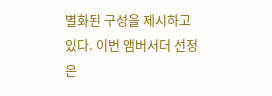별화된 구성을 제시하고 있다. 이번 앰버서더 선정은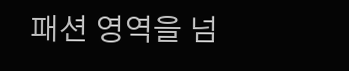패션 영역을 넘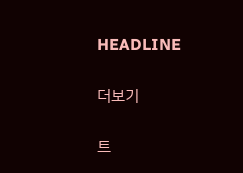HEADLINE

더보기

트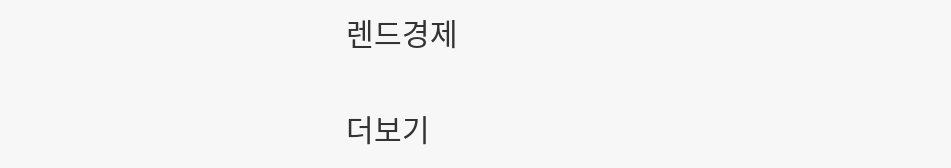렌드경제

더보기